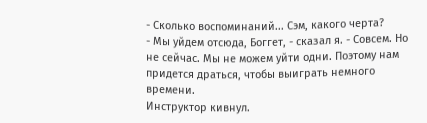- Сколько воспоминаний... Сэм, какого черта?
- Мы уйдем отсюда, Боггет, - сказал я. - Совсем. Но не сейчас. Мы не можем уйти одни. Поэтому нам придется драться, чтобы выиграть немного времени.
Инструктор кивнул.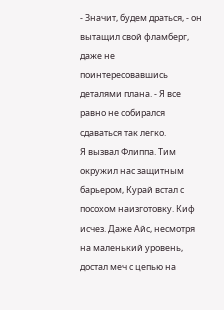- Значит, будем драться, - он вытащил свой фламберг, даже не поинтересовавшись деталями плана. - Я все равно не собирался сдаваться так легко.
Я вызвал Флиппа. Тим окружил нас защитным барьером, Курай встал с посохом наизготовку. Киф исчез. Даже Айс, несмотря на маленький уровень, достал меч с цепью на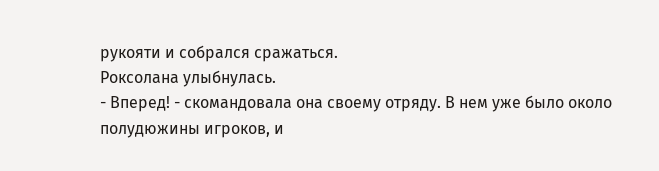рукояти и собрался сражаться.
Роксолана улыбнулась.
- Вперед! - скомандовала она своему отряду. В нем уже было около полудюжины игроков, и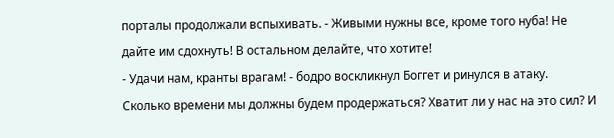порталы продолжали вспыхивать. - Живыми нужны все, кроме того нуба! Не дайте им сдохнуть! В остальном делайте, что хотите!
- Удачи нам, кранты врагам! - бодро воскликнул Боггет и ринулся в атаку.
Сколько времени мы должны будем продержаться? Хватит ли у нас на это сил? И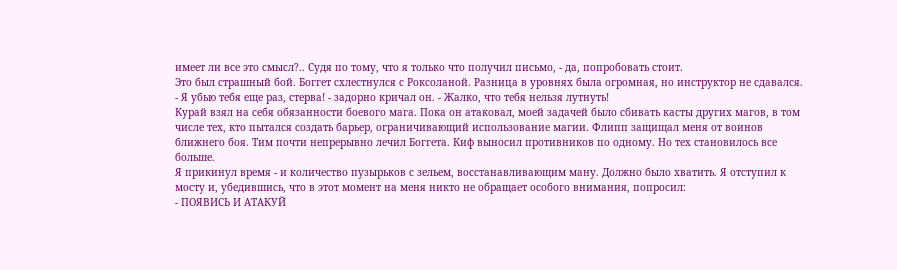имеет ли все это смысл?.. Судя по тому, что я только что получил письмо, - да, попробовать стоит.
Это был страшный бой. Боггет схлестнулся с Роксоланой. Разница в уровнях была огромная, но инструктор не сдавался.
- Я убью тебя еще раз, стерва! - задорно кричал он. - Жалко, что тебя нельзя лутнуть!
Курай взял на себя обязанности боевого мага. Пока он атаковал, моей задачей было сбивать касты других магов, в том числе тех, кто пытался создать барьер, ограничивающий использование магии. Флипп защищал меня от воинов ближнего боя. Тим почти непрерывно лечил Боггета. Киф выносил противников по одному. Но тех становилось все больше.
Я прикинул время - и количество пузырьков с зельем, восстанавливающим ману. Должно было хватить. Я отступил к мосту и, убедившись, что в этот момент на меня никто не обращает особого внимания, попросил:
- ПОЯВИСЬ И АТАКУЙ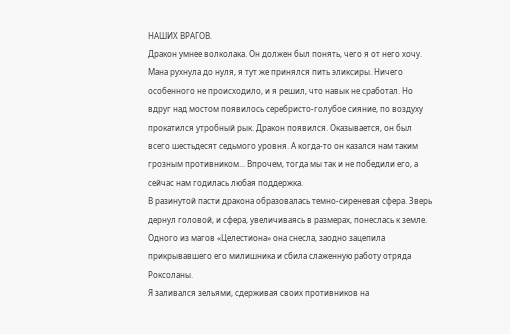НАШИХ ВРАГОВ.
Дракон умнее волколака. Он должен был понять, чего я от него хочу.
Мана рухнула до нуля, я тут же принялся пить эликсиры. Ничего особенного не происходило, и я решил, что навык не сработал. Но вдруг над мостом появилось серебристо-голубое сияние, по воздуху прокатился утробный рык. Дракон появился. Оказывается, он был всего шестьдесят седьмого уровня. А когда-то он казался нам таким грозным противником... Впрочем, тогда мы так и не победили его, а сейчас нам годилась любая поддержка.
В разинутой пасти дракона образовалась темно-сиреневая сфера. Зверь дернул головой, и сфера, увеличиваясь в размерах, понеслась к земле. Одного из магов «Целестиона» она снесла, заодно зацепила прикрывавшего его милишника и сбила слаженную работу отряда Роксоланы.
Я заливался зельями, сдерживая своих противников на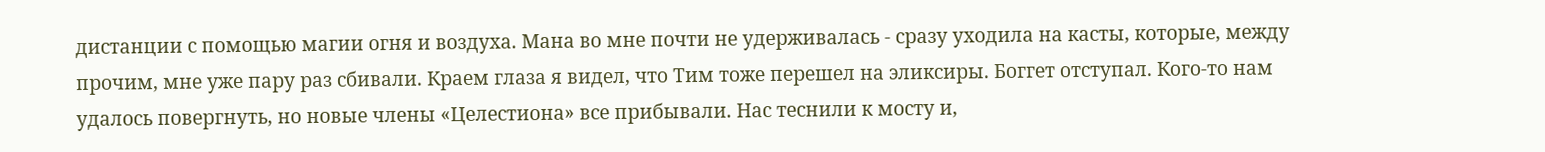дистанции с помощью магии огня и воздуха. Мана во мне почти не удерживалась - сразу уходила на касты, которые, между прочим, мне уже пару раз сбивали. Краем глаза я видел, что Тим тоже перешел на эликсиры. Боггет отступал. Кого-то нам удалось повергнуть, но новые члены «Целестиона» все прибывали. Нас теснили к мосту и,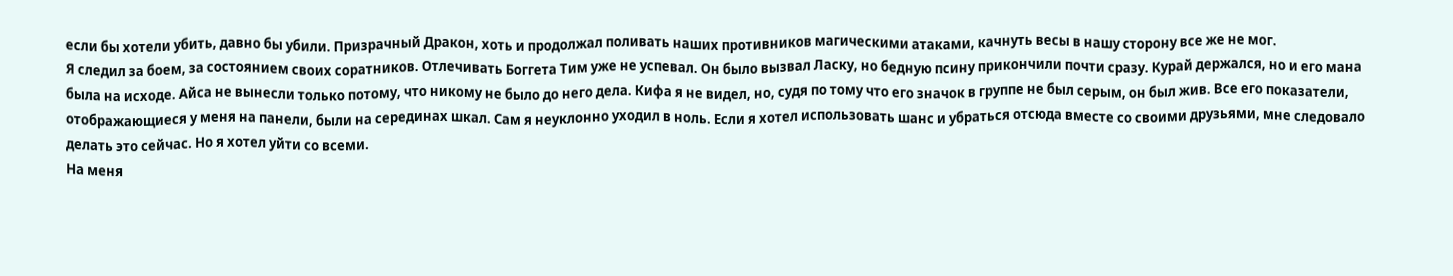если бы хотели убить, давно бы убили. Призрачный Дракон, хоть и продолжал поливать наших противников магическими атаками, качнуть весы в нашу сторону все же не мог.
Я следил за боем, за состоянием своих соратников. Отлечивать Боггета Тим уже не успевал. Он было вызвал Ласку, но бедную псину прикончили почти сразу. Курай держался, но и его мана была на исходе. Айса не вынесли только потому, что никому не было до него дела. Кифа я не видел, но, судя по тому что его значок в группе не был серым, он был жив. Все его показатели, отображающиеся у меня на панели, были на серединах шкал. Сам я неуклонно уходил в ноль. Если я хотел использовать шанс и убраться отсюда вместе со своими друзьями, мне следовало делать это сейчас. Но я хотел уйти со всеми.
На меня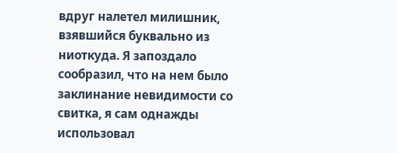вдруг налетел милишник, взявшийся буквально из ниоткуда. Я запоздало сообразил, что на нем было заклинание невидимости со свитка, я сам однажды использовал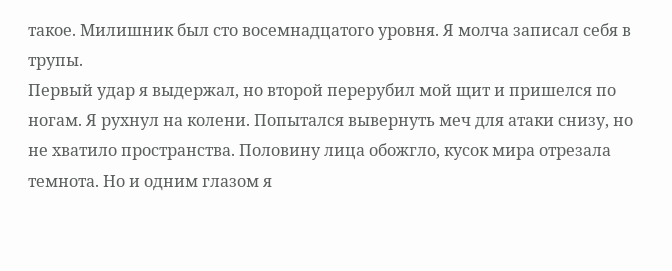такое. Милишник был сто восемнадцатого уровня. Я молча записал себя в трупы.
Первый удар я выдержал, но второй перерубил мой щит и пришелся по ногам. Я рухнул на колени. Попытался вывернуть меч для атаки снизу, но не хватило пространства. Половину лица обожгло, кусок мира отрезала темнота. Но и одним глазом я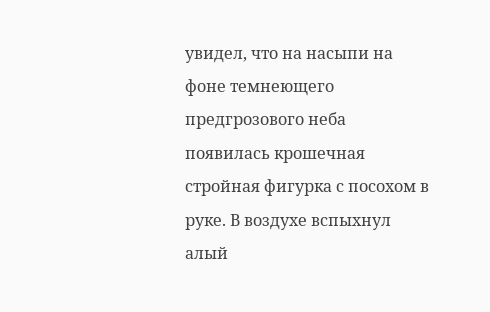увидел, что на насыпи на фоне темнеющего предгрозового неба появилась крошечная стройная фигурка с посохом в руке. В воздухе вспыхнул алый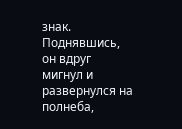знак. Поднявшись, он вдруг мигнул и развернулся на полнеба,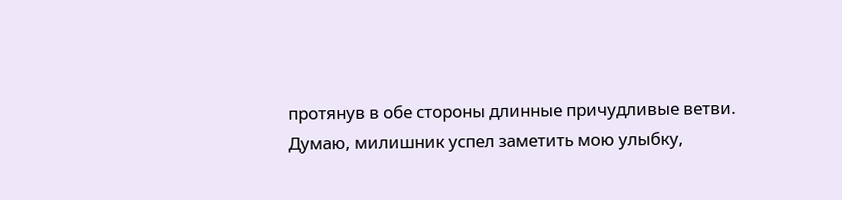протянув в обе стороны длинные причудливые ветви.
Думаю, милишник успел заметить мою улыбку,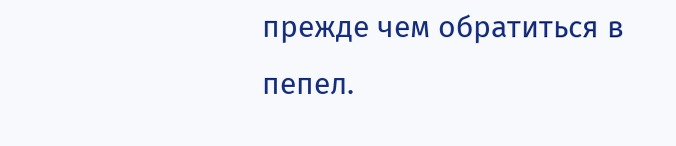прежде чем обратиться в пепел.